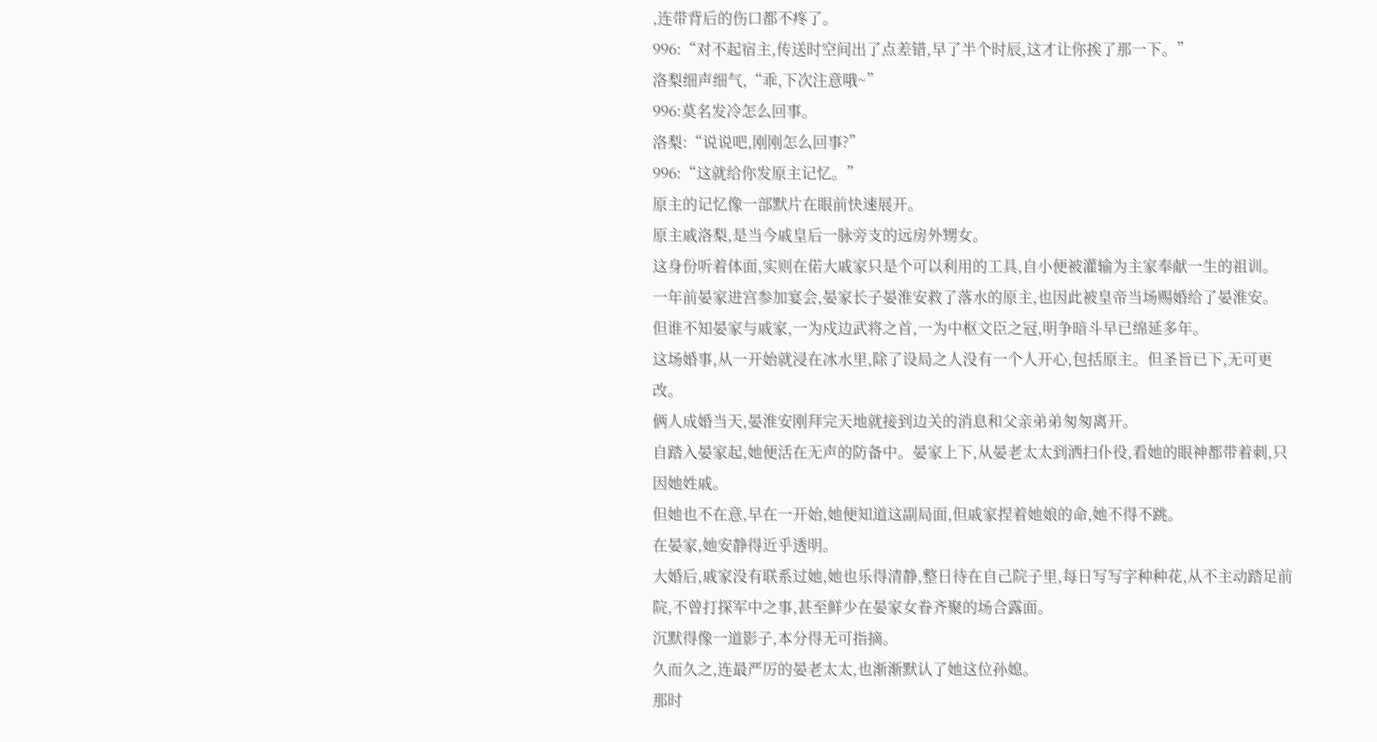,连带背后的伤口都不疼了。
996:“对不起宿主,传送时空间出了点差错,早了半个时辰,这才让你挨了那一下。”
洛梨细声细气,“乖,下次注意哦~”
996:莫名发冷怎么回事。
洛梨:“说说吧,刚刚怎么回事?”
996:“这就给你发原主记忆。”
原主的记忆像一部默片在眼前快速展开。
原主戚洛梨,是当今戚皇后一脉旁支的远房外甥女。
这身份听着体面,实则在偌大戚家只是个可以利用的工具,自小便被灌输为主家奉献一生的祖训。
一年前晏家进宫参加宴会,晏家长子晏淮安救了落水的原主,也因此被皇帝当场赐婚给了晏淮安。
但谁不知晏家与戚家,一为戍边武将之首,一为中枢文臣之冠,明争暗斗早已绵延多年。
这场婚事,从一开始就浸在冰水里,除了设局之人没有一个人开心,包括原主。但圣旨已下,无可更改。
俩人成婚当天,晏淮安刚拜完天地就接到边关的消息和父亲弟弟匆匆离开。
自踏入晏家起,她便活在无声的防备中。晏家上下,从晏老太太到洒扫仆役,看她的眼神都带着刺,只因她姓戚。
但她也不在意,早在一开始,她便知道这副局面,但戚家捏着她娘的命,她不得不跳。
在晏家,她安静得近乎透明。
大婚后,戚家没有联系过她,她也乐得清静,整日待在自己院子里,每日写写字种种花,从不主动踏足前院,不曾打探军中之事,甚至鲜少在晏家女眷齐聚的场合露面。
沉默得像一道影子,本分得无可指摘。
久而久之,连最严厉的晏老太太,也渐渐默认了她这位孙媳。
那时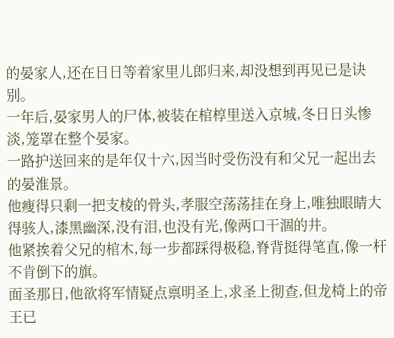的晏家人,还在日日等着家里儿郎归来,却没想到再见已是诀别。
一年后,晏家男人的尸体,被装在棺椁里送入京城,冬日日头惨淡,笼罩在整个晏家。
一路护送回来的是年仅十六,因当时受伤没有和父兄一起出去的晏淮景。
他瘦得只剩一把支棱的骨头,孝服空荡荡挂在身上,唯独眼睛大得骇人,漆黑幽深,没有泪,也没有光,像两口干涸的井。
他紧挨着父兄的棺木,每一步都踩得极稳,脊背挺得笔直,像一杆不肯倒下的旗。
面圣那日,他欲将军情疑点禀明圣上,求圣上彻查,但龙椅上的帝王已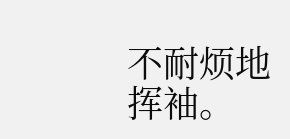不耐烦地挥袖。